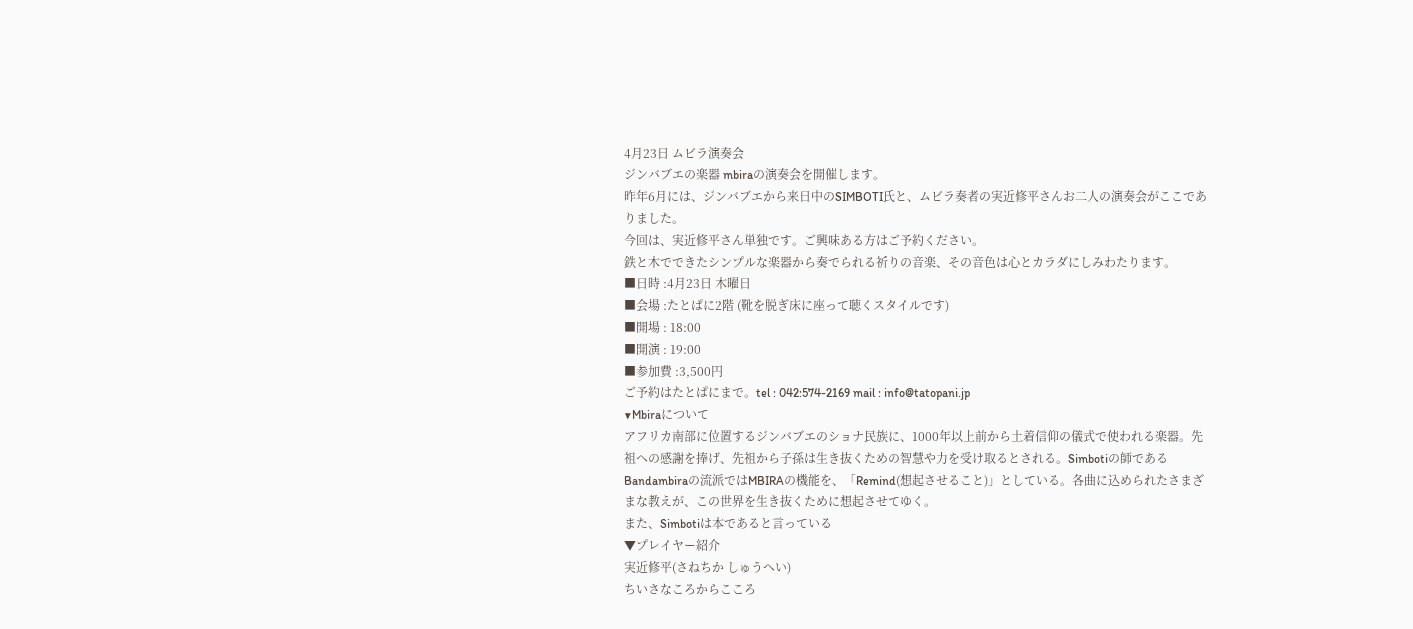4月23日 ムビラ演奏会
ジンバブエの楽器 mbiraの演奏会を開催します。
昨年6月には、ジンバブエから来日中のSIMBOTI氏と、ムビラ奏者の実近修平さんお二人の演奏会がここでありました。
今回は、実近修平さん単独です。ご興味ある方はご予約ください。
鉄と木でできたシンプルな楽器から奏でられる祈りの音楽、その音色は心とカラダにしみわたります。
■日時 :4月23日 木曜日
■会場 :たとぱに2階 (靴を脱ぎ床に座って聴くスタイルです)
■開場 : 18:00
■開演 : 19:00
■参加費 :3,500円
ご予約はたとぱにまで。tel : 042:574-2169 mail : info@tatopani.jp
▼Mbiraについて
アフリカ南部に位置するジンバブエのショナ民族に、1000年以上前から土着信仰の儀式で使われる楽器。先祖への感謝を捧げ、先祖から子孫は生き抜くための智慧や力を受け取るとされる。Simbotiの師であるBandambiraの流派ではMBIRAの機能を、「Remind(想起させること)」としている。各曲に込められたさまざまな教えが、この世界を生き抜くために想起させてゆく。
また、Simbotiは本であると言っている
▼プレイヤー紹介
実近修平(さねちか しゅうへい)
ちいさなころからこころ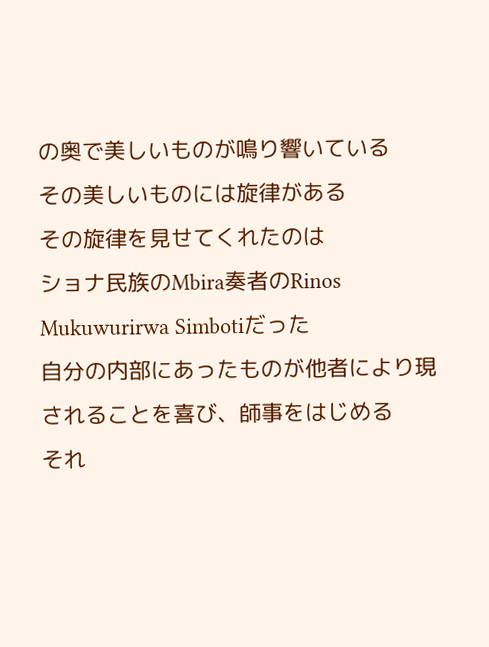の奥で美しいものが鳴り響いている
その美しいものには旋律がある
その旋律を見せてくれたのは
ショナ民族のMbira奏者のRinos Mukuwurirwa Simbotiだった
自分の内部にあったものが他者により現されることを喜び、師事をはじめる
それ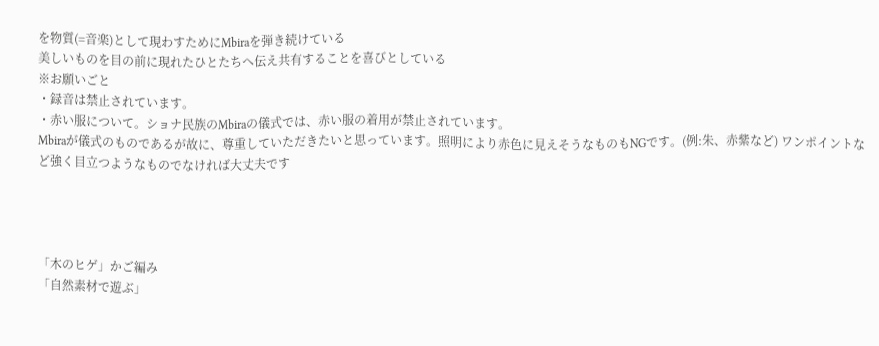を物質(=音楽)として現わすためにMbiraを弾き続けている
美しいものを目の前に現れたひとたちへ伝え共有することを喜びとしている
※お願いごと
・録音は禁止されています。
・赤い服について。ショナ民族のMbiraの儀式では、赤い服の着用が禁止されています。
Mbiraが儀式のものであるが故に、尊重していただきたいと思っています。照明により赤色に見えそうなものもNGです。(例:朱、赤紫など) ワンポイントなど強く目立つようなものでなければ大丈夫です




「木のヒゲ」かご編み
「自然素材で遊ぶ」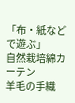「布・紙などで遊ぶ」
自然栽培綿カーテン
羊毛の手織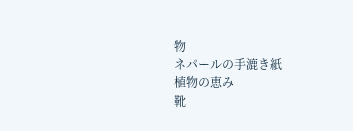物
ネパールの手漉き紙
植物の恵み
靴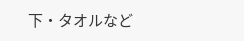下・タオルなど